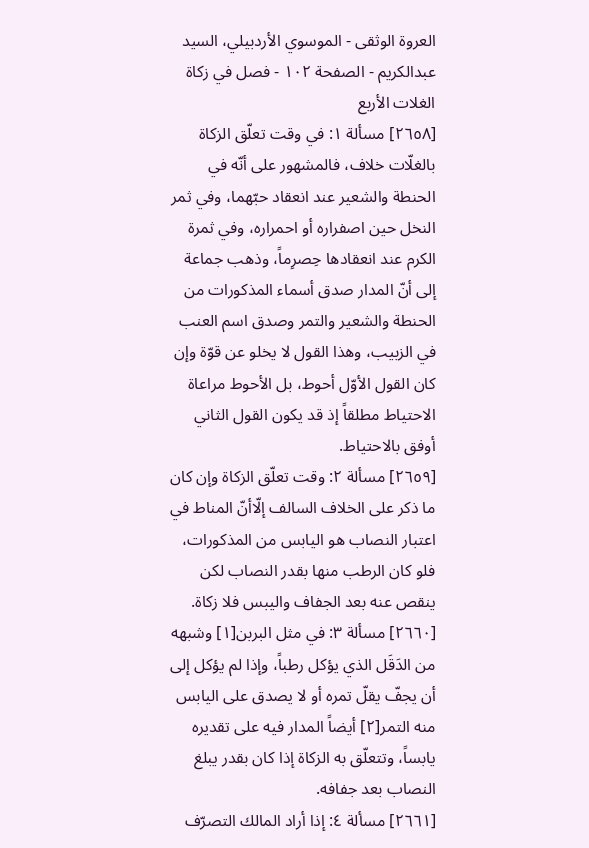العروة الوثقى - الموسوي الأردبيلي، السيد عبدالكريم - الصفحة ١٠٢ - فصل في زكاة الغلات الأربع
[٢٦٥٨] مسألة ١: في وقت تعلّق الزكاة بالغلّات خلاف، فالمشهور على أنّه في الحنطة والشعير عند انعقاد حبّهما، وفي ثمر النخل حين اصفراره أو احمراره، وفي ثمرة الكرم عند انعقادها حِصرِماً، وذهب جماعة إلى أنّ المدار صدق أسماء المذكورات من الحنطة والشعير والتمر وصدق اسم العنب في الزبيب، وهذا القول لا يخلو عن قوّة وإن كان القول الأوّل أحوط، بل الأحوط مراعاة الاحتياط مطلقاً إذ قد يكون القول الثاني أوفق بالاحتياط.
[٢٦٥٩] مسألة ٢: وقت تعلّق الزكاة وإن كان ما ذكر على الخلاف السالف إلّاأنّ المناط في اعتبار النصاب هو اليابس من المذكورات، فلو كان الرطب منها بقدر النصاب لكن ينقص عنه بعد الجفاف واليبس فلا زكاة.
[٢٦٦٠] مسألة ٣: في مثل البربن[١] وشبهه من الدَقَل الذي يؤكل رطباً، وإذا لم يؤكل إلى أن يجفّ يقلّ تمره أو لا يصدق على اليابس منه التمر[٢] أيضاً المدار فيه على تقديره يابساً، وتتعلّق به الزكاة إذا كان بقدر يبلغ النصاب بعد جفافه.
[٢٦٦١] مسألة ٤: إذا أراد المالك التصرّف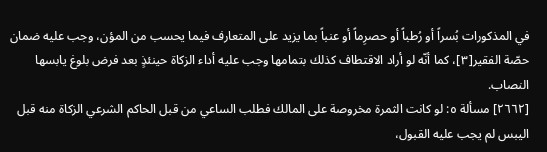في المذكورات بُسراً أو رُطباً أو حصرِماً أو عنباً بما يزيد على المتعارف فيما يحسب من المؤن، وجب عليه ضمان حصّة الفقير[٣]، كما أنّه لو أراد الاقتطاف كذلك بتمامها وجب عليه أداء الزكاة حينئذٍ بعد فرض بلوغ يابسها النصاب.
[٢٦٦٢] مسألة ٥: لو كانت الثمرة مخروصة على المالك فطلب الساعي من قبل الحاكم الشرعي الزكاة منه قبل اليبس لم يجب عليه القبول،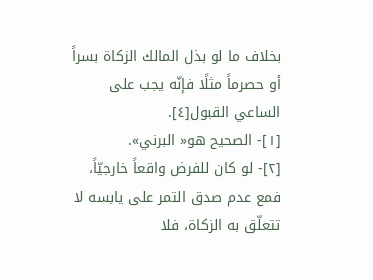بخلاف ما لو بذل المالك الزكاة بسراً أو حصرماً مثلًا فإنّه يجب على الساعي القبول[٤].
[١]- الصحيح هو« البرني».
[٢]- لو كان للفرض واقعاً خارجيّاً، فمع عدم صدق التمر على يابسه لا تتعلّق به الزكاة، فلا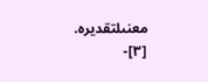معنىلتقديره.
[٣]-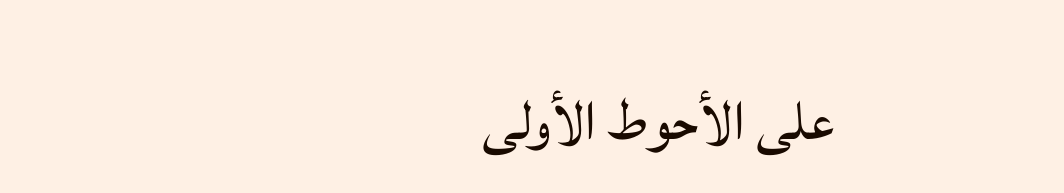على الأحوط الأولى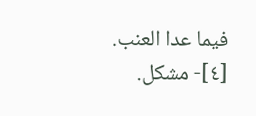فيما عدا العنب.
[٤]- مشكل.